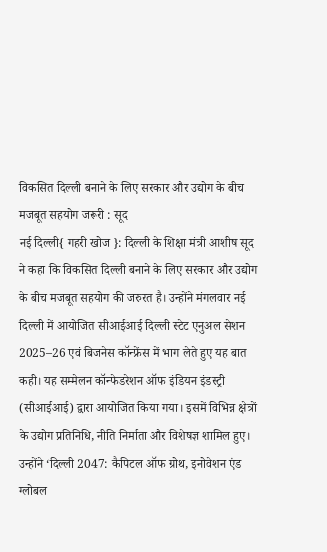विकसित दिल्ली बनाने के लिए सरकार और उद्योग के बीच मजबूत सहयोग जरूरी : सूद
नई दिल्ली{ गहरी खोज }: दिल्ली के शिक्षा मंत्री आशीष सूद ने कहा कि विकसित दिल्ली बनाने के लिए सरकार और उद्योग के बीच मजबूत सहयोग की जरुरत है। उन्होंने मंगलवार नई दिल्ली में आयोजित सीआईआई दिल्ली स्टेट एनुअल सेशन 2025–26 एवं बिजनेस कॉन्फ्रेंस में भाग लेते हुए यह बात कही। यह सम्मेलन कॉन्फेडरेशन ऑफ इंडियन इंडस्ट्री (सीआईआई) द्वारा आयोजित किया गया। इसमें विभिन्न क्षेत्रों के उद्योग प्रतिनिधि, नीति निर्माता और विशेषज्ञ शामिल हुए।
उन्होंने ‘दिल्ली 2047: कैपिटल ऑफ ग्रोथ, इनोवेशन एंड ग्लोबल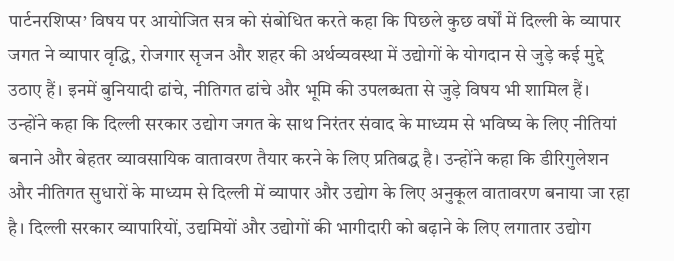पार्टनरशिप्स’ विषय पर आयोजित सत्र को संबोधित करते कहा कि पिछले कुछ वर्षों में दिल्ली के व्यापार जगत ने व्यापार वृद्धि, रोजगार सृजन और शहर की अर्थव्यवस्था में उद्योगों के योगदान से जुड़े कई मुद्दे उठाए हैं। इनमें बुनियादी ढांचे, नीतिगत ढांचे और भूमि की उपलब्धता से जुड़े विषय भी शामिल हैं।
उन्होंने कहा कि दिल्ली सरकार उद्योग जगत के साथ निरंतर संवाद के माध्यम से भविष्य के लिए नीतियां बनाने और बेहतर व्यावसायिक वातावरण तैयार करने के लिए प्रतिबद्ध है। उन्होंने कहा कि डीरिगुलेशन और नीतिगत सुधारों के माध्यम से दिल्ली में व्यापार और उद्योग के लिए अनुकूल वातावरण बनाया जा रहा है। दिल्ली सरकार व्यापारियों, उद्यमियों और उद्योगों की भागीदारी को बढ़ाने के लिए लगातार उद्योग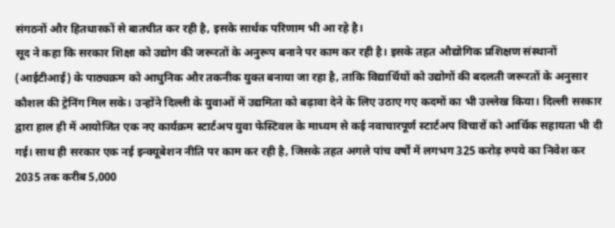संगठनों और हितधारकों से बातचीत कर रही है, इसके सार्थक परिणाम भी आ रहे है।
सूद ने कहा कि सरकार शिक्षा को उद्योग की जरूरतों के अनुरूप बनाने पर काम कर रही है। इसके तहत औद्योगिक प्रशिक्षण संस्थानों (आईटीआई) के पाठ्यक्रम को आधुनिक और तकनीक युक्त बनाया जा रहा है, ताकि विद्यार्थियों को उद्योगों की बदलती जरूरतों के अनुसार कौशल की ट्रेनिंग मिल सके। उन्होंने दिल्ली के युवाओं में उद्यमिता को बढ़ावा देने के लिए उठाए गए कदमों का भी उल्लेख किया। दिल्ली सरकार द्वारा हाल ही में आयोजित एक नए कार्यक्रम स्टार्टअप युवा फेस्टिवल के माध्यम से कई नवाचारपूर्ण स्टार्टअप विचारों को आर्थिक सहायता भी दी गई। साथ ही सरकार एक नई इन्क्यूबेशन नीति पर काम कर रही है, जिसके तहत अगले पांच वर्षों में लगभग 325 करोड़ रुपये का निवेश कर 2035 तक करीब 5,000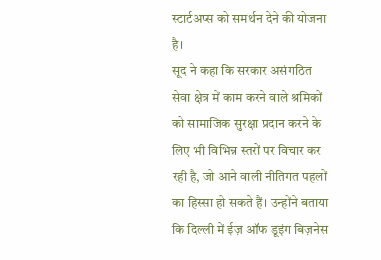स्टार्टअप्स को समर्थन देने की योजना है।
सूद ने कहा कि सरकार असंगठित सेवा क्षेत्र में काम करने वाले श्रमिकों को सामाजिक सुरक्षा प्रदान करने के लिए भी विभिन्न स्तरों पर विचार कर रही है, जो आने वाली नीतिगत पहलों का हिस्सा हो सकते हैं। उन्होंने बताया कि दिल्ली में ईज़ ऑफ डूइंग बिज़नेस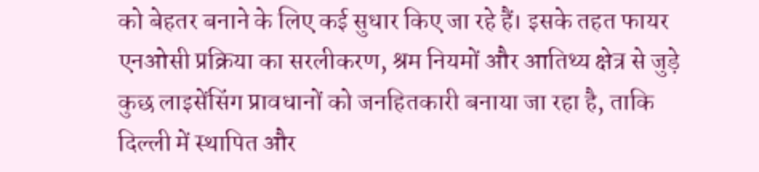को बेहतर बनाने के लिए कई सुधार किए जा रहे हैं। इसके तहत फायर एनओसी प्रक्रिया का सरलीकरण, श्रम नियमों और आतिथ्य क्षेत्र से जुड़े कुछ लाइसेंसिंग प्रावधानों को जनहितकारी बनाया जा रहा है, ताकि दिल्ली में स्थापित और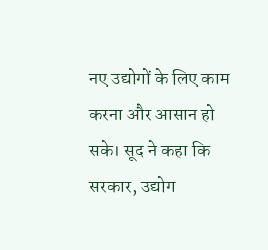नए उद्योगों के लिए काम करना और आसान हो सके। सूद ने कहा कि सरकार, उद्योग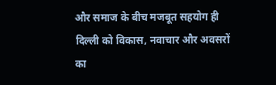और समाज के बीच मजबूत सहयोग ही दिल्ली को विकास, नवाचार और अवसरों का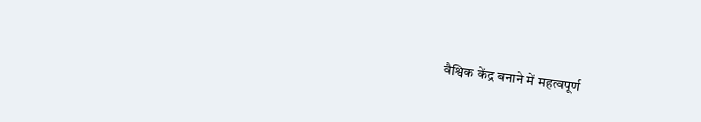वैश्विक केंद्र बनाने में महत्वपूर्ण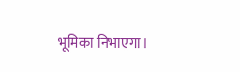भूमिका निभाएगा।